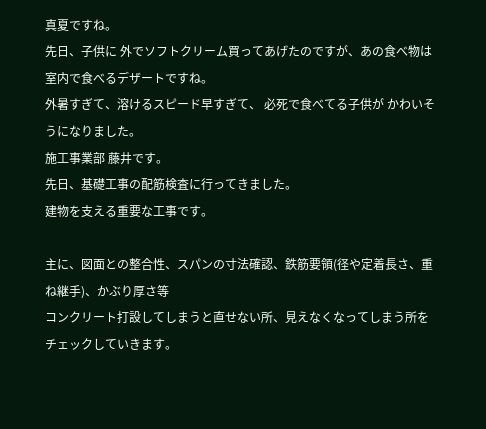真夏ですね。
先日、子供に 外でソフトクリーム買ってあげたのですが、あの食べ物は 室内で食べるデザートですね。
外暑すぎて、溶けるスピード早すぎて、 必死で食べてる子供が かわいそうになりました。
施工事業部 藤井です。
先日、基礎工事の配筋検査に行ってきました。
建物を支える重要な工事です。

主に、図面との整合性、スパンの寸法確認、鉄筋要領(径や定着長さ、重ね継手)、かぶり厚さ等
コンクリート打設してしまうと直せない所、見えなくなってしまう所を チェックしていきます。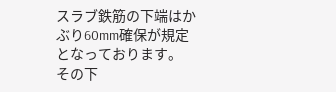スラブ鉄筋の下端はかぶり60mm確保が規定となっております。
その下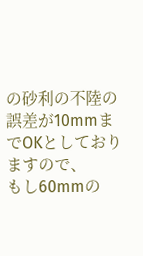の砂利の不陸の誤差が10mmまでOKとしておりますので、
もし60mmの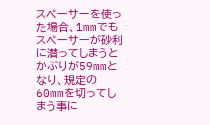スペーサーを使った場合、1mmでもスペーサーが砂利に潜ってしまうと
かぶりが59mmとなり、規定の60mmを切ってしまう事に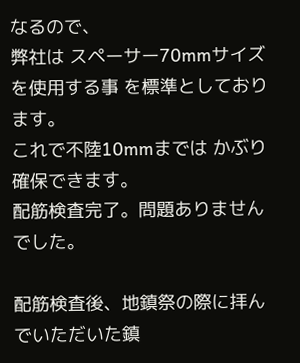なるので、
弊社は スペーサー70mmサイズを使用する事 を標準としております。
これで不陸10mmまでは かぶり確保できます。
配筋検査完了。問題ありませんでした。

配筋検査後、地鎮祭の際に拝んでいただいた鎮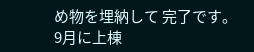め物を埋納して 完了です。
9月に上棟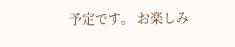予定です。 お楽しみ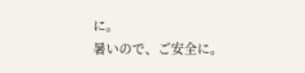に。
暑いので、ご安全に。